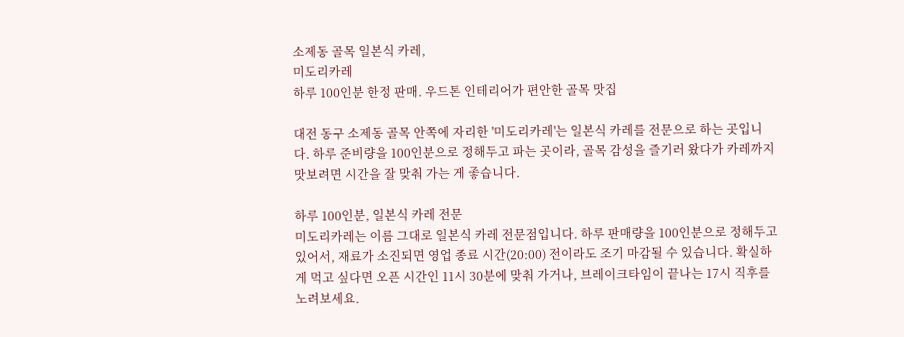소제동 골목 일본식 카레,
미도리카레
하루 100인분 한정 판매. 우드톤 인테리어가 편안한 골목 맛집

대전 동구 소제동 골목 안쪽에 자리한 '미도리카레'는 일본식 카레를 전문으로 하는 곳입니다. 하루 준비량을 100인분으로 정해두고 파는 곳이라, 골목 감성을 즐기러 왔다가 카레까지 맛보려면 시간을 잘 맞춰 가는 게 좋습니다.

하루 100인분, 일본식 카레 전문
미도리카레는 이름 그대로 일본식 카레 전문점입니다. 하루 판매량을 100인분으로 정해두고 있어서, 재료가 소진되면 영업 종료 시간(20:00) 전이라도 조기 마감될 수 있습니다. 확실하게 먹고 싶다면 오픈 시간인 11시 30분에 맞춰 가거나, 브레이크타임이 끝나는 17시 직후를 노려보세요.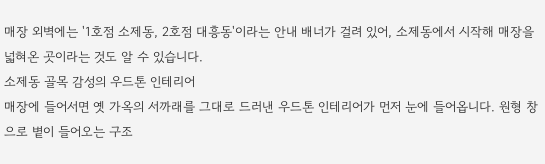매장 외벽에는 '1호점 소제동, 2호점 대흥동'이라는 안내 배너가 걸려 있어, 소제동에서 시작해 매장을 넓혀온 곳이라는 것도 알 수 있습니다.
소제동 골목 감성의 우드톤 인테리어
매장에 들어서면 옛 가옥의 서까래를 그대로 드러낸 우드톤 인테리어가 먼저 눈에 들어옵니다. 원형 창으로 볕이 들어오는 구조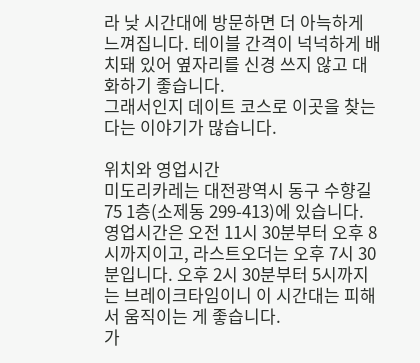라 낮 시간대에 방문하면 더 아늑하게 느껴집니다. 테이블 간격이 넉넉하게 배치돼 있어 옆자리를 신경 쓰지 않고 대화하기 좋습니다.
그래서인지 데이트 코스로 이곳을 찾는다는 이야기가 많습니다.

위치와 영업시간
미도리카레는 대전광역시 동구 수향길 75 1층(소제동 299-413)에 있습니다. 영업시간은 오전 11시 30분부터 오후 8시까지이고, 라스트오더는 오후 7시 30분입니다. 오후 2시 30분부터 5시까지는 브레이크타임이니 이 시간대는 피해서 움직이는 게 좋습니다.
가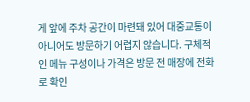게 앞에 주차 공간이 마련돼 있어 대중교통이 아니어도 방문하기 어렵지 않습니다. 구체적인 메뉴 구성이나 가격은 방문 전 매장에 전화로 확인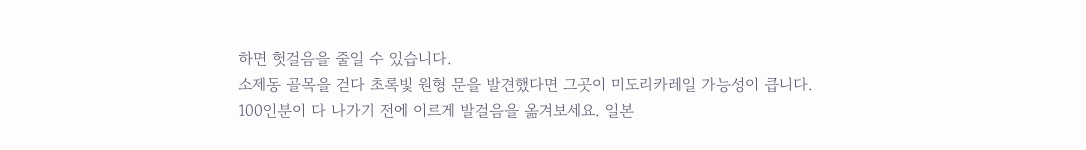하면 헛걸음을 줄일 수 있습니다.
소제동 골목을 걷다 초록빛 원형 문을 발견했다면 그곳이 미도리카레일 가능성이 큽니다. 100인분이 다 나가기 전에 이르게 발걸음을 옮겨보세요. 일본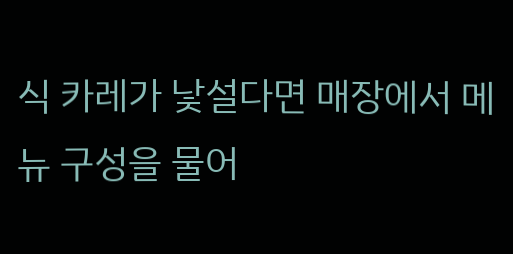식 카레가 낯설다면 매장에서 메뉴 구성을 물어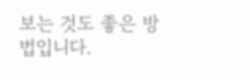보는 것도 좋은 방법입니다.